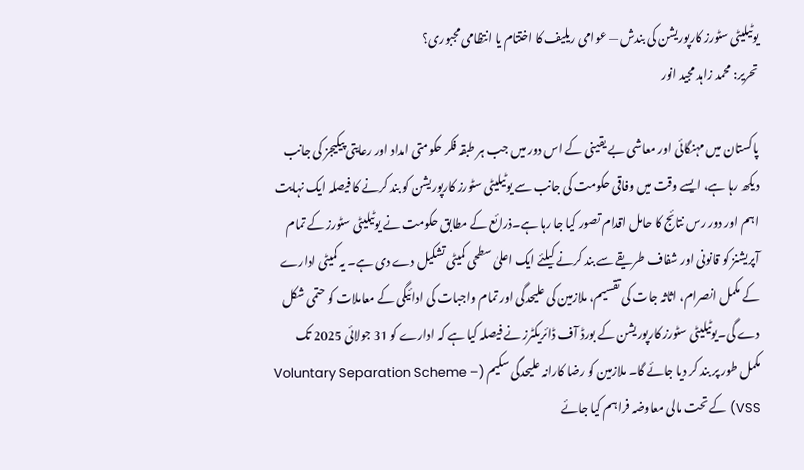یوٹیلیٹی سٹورز کارپوریشن کی بندش — عوامی ریلیف کا اختتام یا انتظامی مجبوری؟
تحریر: محمد زاہد مجید انور

پاکستان میں مہنگائی اور معاشی بے یقینی کے اس دور میں جب ہر طبقہ فکر حکومتی امداد اور رعایتی پیکیجز کی جانب دیکھ رہا ہے، ایسے وقت میں وفاقی حکومت کی جانب سے یوٹیلیٹی سٹورز کارپوریشن کو بند کرنے کا فیصلہ ایک نہایت اہم اور دور رس نتائج کا حامل اقدام تصور کیا جا رہا ہے۔ذرائع کے مطابق حکومت نے یوٹیلیٹی سٹورز کے تمام آپریشنز کو قانونی اور شفاف طریقے سے بند کرنے کیلئے ایک اعلیٰ سطحی کمیٹی تشکیل دے دی ہے۔ یہ کمیٹی ادارے کے مکمل انصرام، اثاثہ جات کی تقسیم، ملازمین کی علیحدگی اور تمام واجبات کی ادائیگی کے معاملات کو حتمی شکل دے گی۔یوٹیلیٹی سٹورز کارپوریشن کے بورڈ آف ڈائریکٹرز نے فیصلہ کیا ہے کہ ادارے کو 31 جولائی 2025 تک مکمل طور پر بند کر دیا جائے گا۔ ملازمین کو رضا کارانہ علیحدگی سکیم (Voluntary Separation Scheme – VSS) کے تحت مالی معاوضہ فراہم کیا جائے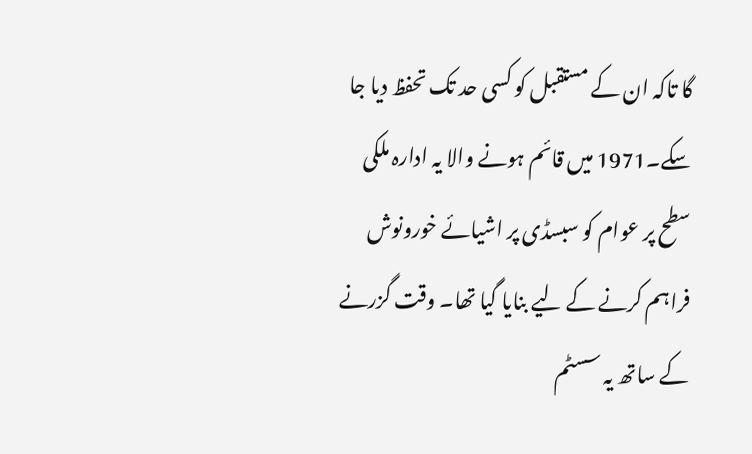گا تاکہ ان کے مستقبل کو کسی حد تک تحفظ دیا جا سکے۔1971 میں قائم ہونے والا یہ ادارہ ملکی سطح پر عوام کو سبسڈی پر اشیائے خورونوش فراہم کرنے کے لیے بنایا گیا تھا۔ وقت گزرنے کے ساتھ یہ سسٹم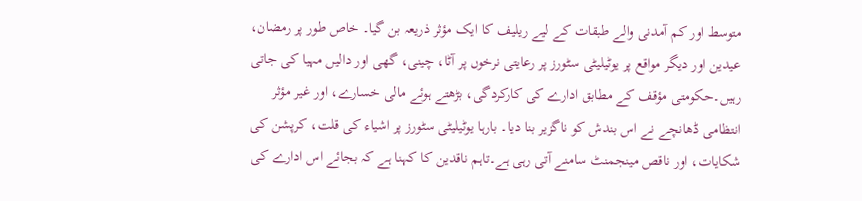متوسط اور کم آمدنی والے طبقات کے لیے ریلیف کا ایک مؤثر ذریعہ بن گیا۔ خاص طور پر رمضان، عیدین اور دیگر مواقع پر یوٹیلیٹی سٹورز پر رعایتی نرخوں پر آٹا، چینی، گھی اور دالیں مہیا کی جاتی رہیں۔حکومتی مؤقف کے مطابق ادارے کی کارکردگی، بڑھتے ہوئے مالی خسارے، اور غیر مؤثر انتظامی ڈھانچے نے اس بندش کو ناگزیر بنا دیا۔ بارہا یوٹیلیٹی سٹورز پر اشیاء کی قلت، کرپشن کی شکایات، اور ناقص مینجمنٹ سامنے آتی رہی ہے۔تاہم ناقدین کا کہنا ہے کہ بجائے اس ادارے کی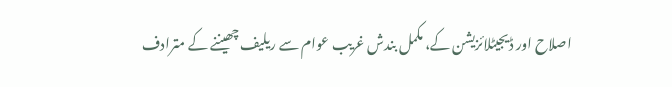اصلاح اور ڈیجیٹلائزیشن کے، مکمل بندش غریب عوام سے ریلیف چھیننے کے مترادف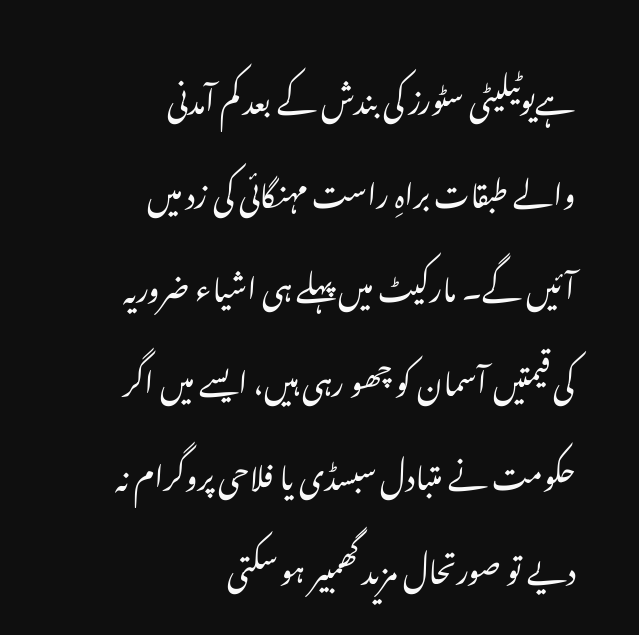ہےیوٹیلیٹی سٹورز کی بندش کے بعد کم آمدنی والے طبقات براہِ راست مہنگائی کی زد میں آئیں گے۔ مارکیٹ میں پہلے ہی اشیاء ضروریہ کی قیمتیں آسمان کو چھو رہی ہیں، ایسے میں اگر حکومت نے متبادل سبسڈی یا فلاحی پروگرام نہ دیے تو صورتحال مزید گھمبیر ہو سکتی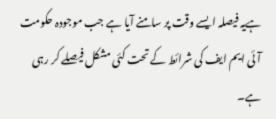ہےیہ فیصلہ ایسے وقت پر سامنے آیا ہے جب موجودہ حکومت آئی ایم ایف کی شرائط کے تحت کئی مشکل فیصلے کر رہی ہے۔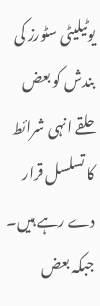یوٹیلیٹی سٹورز کی بندش کو بعض حلقے انہی شرائط کا تسلسل قرار دے رہے ہیں۔ جبکہ بعض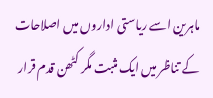ماہرین اسے ریاستی اداروں میں اصلاحات کے تناظر میں ایک مثبت مگر کٹھن قدم قرار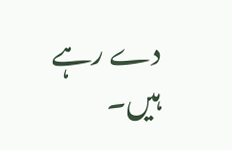دے رہے ہیں۔